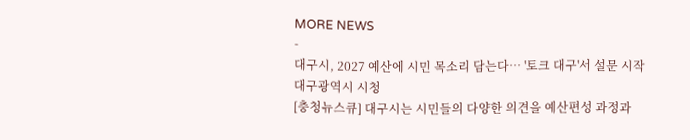MORE NEWS
-
대구시, 2027 예산에 시민 목소리 담는다… '토크 대구'서 설문 시작
대구광역시 시청
[충청뉴스큐] 대구시는 시민들의 다양한 의견을 예산편성 과정과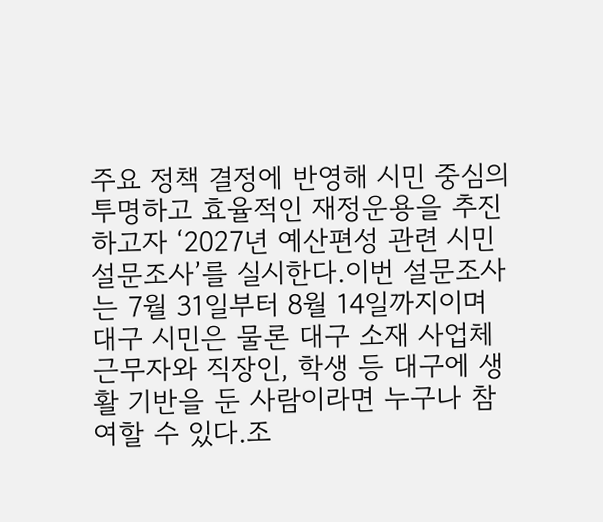주요 정책 결정에 반영해 시민 중심의 투명하고 효율적인 재정운용을 추진하고자 ‘2027년 예산편성 관련 시민 설문조사’를 실시한다.이번 설문조사는 7월 31일부터 8월 14일까지이며 대구 시민은 물론 대구 소재 사업체 근무자와 직장인, 학생 등 대구에 생활 기반을 둔 사람이라면 누구나 참여할 수 있다.조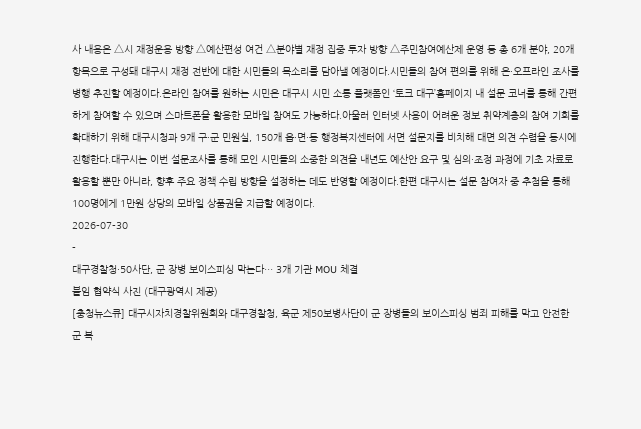사 내용은 △시 재정운용 방향 △예산편성 여건 △분야별 재정 집중 투자 방향 △주민참여예산제 운영 등 총 6개 분야, 20개 항목으로 구성돼 대구시 재정 전반에 대한 시민들의 목소리를 담아낼 예정이다.시민들의 참여 편의를 위해 온·오프라인 조사를 병행 추진할 예정이다.온라인 참여를 원하는 시민은 대구시 시민 소통 플랫폼인 ‘토크 대구’홈페이지 내 설문 코너를 통해 간편하게 참여할 수 있으며 스마트폰을 활용한 모바일 참여도 가능하다.아울러 인터넷 사용이 어려운 정보 취약계층의 참여 기회를 확대하기 위해 대구시청과 9개 구·군 민원실, 150개 읍·면·동 행정복지센터에 서면 설문지를 비치해 대면 의견 수렴을 동시에 진행한다.대구시는 이번 설문조사를 통해 모인 시민들의 소중한 의견을 내년도 예산안 요구 및 심의·조정 과정에 기초 자료로 활용할 뿐만 아니라, 향후 주요 정책 수립 방향을 설정하는 데도 반영할 예정이다.한편 대구시는 설문 참여자 중 추첨을 통해 100명에게 1만원 상당의 모바일 상품권을 지급할 예정이다.
2026-07-30
-
대구경찰청·50사단, 군 장병 보이스피싱 막는다… 3개 기관 MOU 체결
붙임 협약식 사진 (대구광역시 제공)
[충청뉴스큐] 대구시자치경찰위원회와 대구경찰청, 육군 제50보병사단이 군 장병들의 보이스피싱 범죄 피해를 막고 안전한 군 복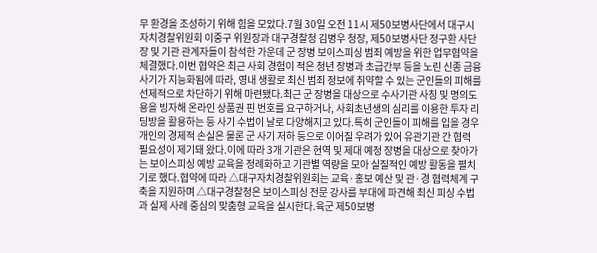무 환경을 조성하기 위해 힘을 모았다.7월 30일 오전 11시 제50보병사단에서 대구시자치경찰위원회 이중구 위원장과 대구경찰청 김병우 청장, 제50보병사단 정구환 사단장 및 기관 관계자들이 참석한 가운데 군 장병 보이스피싱 범죄 예방을 위한 업무협약을 체결했다.이번 협약은 최근 사회 경험이 적은 청년 장병과 초급간부 등을 노린 신종 금융사기가 지능화됨에 따라, 영내 생활로 최신 범죄 정보에 취약할 수 있는 군인들의 피해를 선제적으로 차단하기 위해 마련됐다.최근 군 장병을 대상으로 수사기관 사칭 및 명의도용을 빙자해 온라인 상품권 핀 번호를 요구하거나, 사회초년생의 심리를 이용한 투자 리딩방을 활용하는 등 사기 수법이 날로 다양해지고 있다.특히 군인들이 피해를 입을 경우 개인의 경제적 손실은 물론 군 사기 저하 등으로 이어질 우려가 있어 유관기관 간 협력 필요성이 제기돼 왔다.이에 따라 3개 기관은 현역 및 제대 예정 장병을 대상으로 찾아가는 보이스피싱 예방 교육을 정례화하고 기관별 역량을 모아 실질적인 예방 활동을 펼치기로 했다.협약에 따라 △대구자치경찰위원회는 교육·홍보 예산 및 관·경 협력체계 구축을 지원하며 △대구경찰청은 보이스피싱 전문 강사를 부대에 파견해 최신 피싱 수법과 실제 사례 중심의 맞춤형 교육을 실시한다.육군 제50보병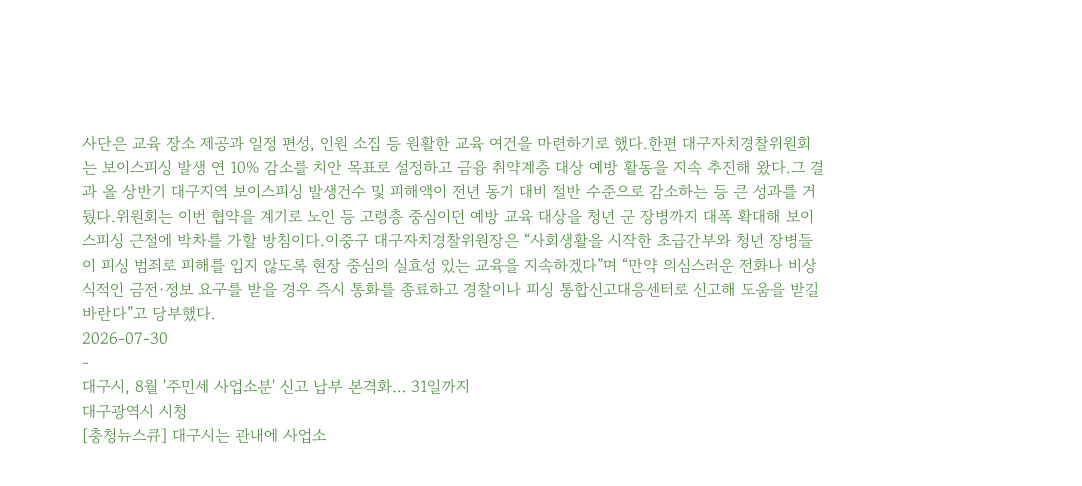사단은 교육 장소 제공과 일정 편성, 인원 소집 등 원활한 교육 여건을 마련하기로 했다.한편 대구자치경찰위원회는 보이스피싱 발생 연 10% 감소를 치안 목표로 설정하고 금융 취약계층 대상 예방 활동을 지속 추진해 왔다.그 결과 올 상반기 대구지역 보이스피싱 발생건수 및 피해액이 전년 동기 대비 절반 수준으로 감소하는 등 큰 성과를 거뒀다.위원회는 이번 협약을 계기로 노인 등 고령층 중심이던 예방 교육 대상을 청년 군 장병까지 대폭 확대해 보이스피싱 근절에 박차를 가할 방침이다.이중구 대구자치경찰위원장은 “사회생활을 시작한 초급간부와 청년 장병들이 피싱 범죄로 피해를 입지 않도록 현장 중심의 실효성 있는 교육을 지속하겠다”며 “만약 의심스러운 전화나 비상식적인 금전·정보 요구를 받을 경우 즉시 통화를 종료하고 경찰이나 피싱 통합신고대응센터로 신고해 도움을 받길 바란다”고 당부했다.
2026-07-30
-
대구시, 8월 '주민세 사업소분' 신고 납부 본격화… 31일까지
대구광역시 시청
[충청뉴스큐] 대구시는 관내에 사업소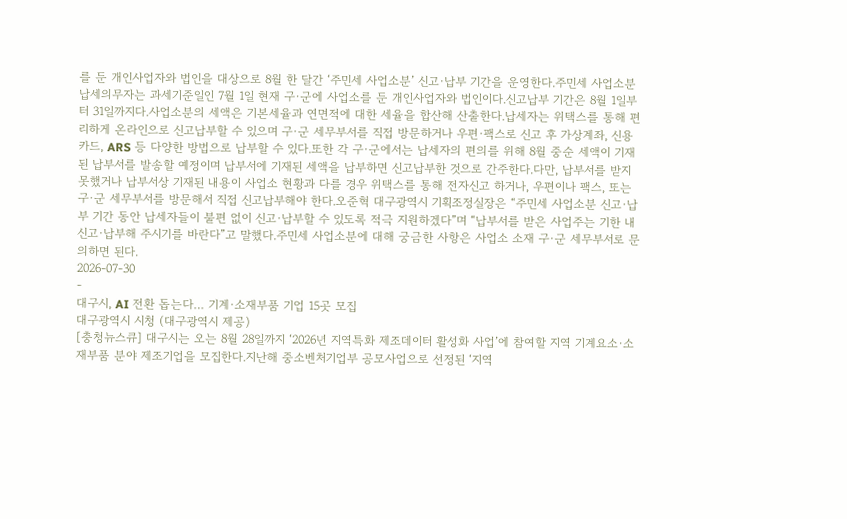를 둔 개인사업자와 법인을 대상으로 8월 한 달간 ‘주민세 사업소분’ 신고·납부 기간을 운영한다.주민세 사업소분 납세의무자는 과세기준일인 7월 1일 현재 구·군에 사업소를 둔 개인사업자와 법인이다.신고납부 기간은 8월 1일부터 31일까지다.사업소분의 세액은 기본세율과 연면적에 대한 세율을 합산해 산출한다.납세자는 위택스를 통해 편리하게 온라인으로 신고납부할 수 있으며 구·군 세무부서를 직접 방문하거나 우편·팩스로 신고 후 가상계좌, 신용카드, ARS 등 다양한 방법으로 납부할 수 있다.또한 각 구·군에서는 납세자의 편의를 위해 8월 중순 세액이 기재된 납부서를 발송할 예정이며 납부서에 기재된 세액을 납부하면 신고납부한 것으로 간주한다.다만, 납부서를 받지 못했거나 납부서상 기재된 내용이 사업소 현황과 다를 경우 위택스를 통해 전자신고 하거나, 우편이나 팩스, 또는 구·군 세무부서를 방문해서 직접 신고납부해야 한다.오준혁 대구광역시 기획조정실장은 “주민세 사업소분 신고·납부 기간 동안 납세자들이 불편 없이 신고·납부할 수 있도록 적극 지원하겠다”며 “납부서를 받은 사업주는 기한 내 신고·납부해 주시기를 바란다”고 말했다.주민세 사업소분에 대해 궁금한 사항은 사업소 소재 구·군 세무부서로 문의하면 된다.
2026-07-30
-
대구시, AI 전환 돕는다… 기계·소재부품 기업 15곳 모집
대구광역시 시청 (대구광역시 제공)
[충청뉴스큐] 대구시는 오는 8월 28일까지 ‘2026년 지역특화 제조데이터 활성화 사업’에 참여할 지역 기계요소·소재부품 분야 제조기업을 모집한다.지난해 중소벤처기업부 공모사업으로 선정된 ‘지역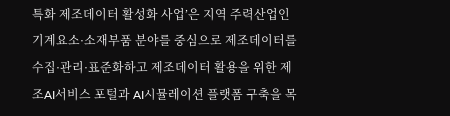특화 제조데이터 활성화 사업’은 지역 주력산업인 기계요소·소재부품 분야를 중심으로 제조데이터를 수집·관리·표준화하고 제조데이터 활용을 위한 제조AI서비스 포털과 AI시뮬레이션 플랫폼 구축을 목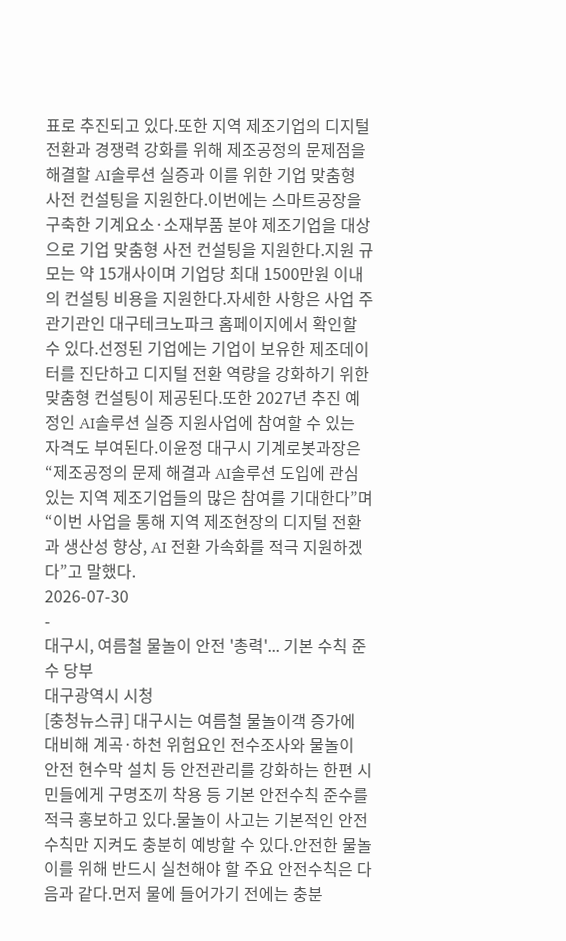표로 추진되고 있다.또한 지역 제조기업의 디지털 전환과 경쟁력 강화를 위해 제조공정의 문제점을 해결할 AI솔루션 실증과 이를 위한 기업 맞춤형 사전 컨설팅을 지원한다.이번에는 스마트공장을 구축한 기계요소·소재부품 분야 제조기업을 대상으로 기업 맞춤형 사전 컨설팅을 지원한다.지원 규모는 약 15개사이며 기업당 최대 1500만원 이내의 컨설팅 비용을 지원한다.자세한 사항은 사업 주관기관인 대구테크노파크 홈페이지에서 확인할 수 있다.선정된 기업에는 기업이 보유한 제조데이터를 진단하고 디지털 전환 역량을 강화하기 위한 맞춤형 컨설팅이 제공된다.또한 2027년 추진 예정인 AI솔루션 실증 지원사업에 참여할 수 있는 자격도 부여된다.이윤정 대구시 기계로봇과장은 “제조공정의 문제 해결과 AI솔루션 도입에 관심 있는 지역 제조기업들의 많은 참여를 기대한다”며 “이번 사업을 통해 지역 제조현장의 디지털 전환과 생산성 향상, AI 전환 가속화를 적극 지원하겠다”고 말했다.
2026-07-30
-
대구시, 여름철 물놀이 안전 '총력'... 기본 수칙 준수 당부
대구광역시 시청
[충청뉴스큐] 대구시는 여름철 물놀이객 증가에 대비해 계곡·하천 위험요인 전수조사와 물놀이 안전 현수막 설치 등 안전관리를 강화하는 한편 시민들에게 구명조끼 착용 등 기본 안전수칙 준수를 적극 홍보하고 있다.물놀이 사고는 기본적인 안전수칙만 지켜도 충분히 예방할 수 있다.안전한 물놀이를 위해 반드시 실천해야 할 주요 안전수칙은 다음과 같다.먼저 물에 들어가기 전에는 충분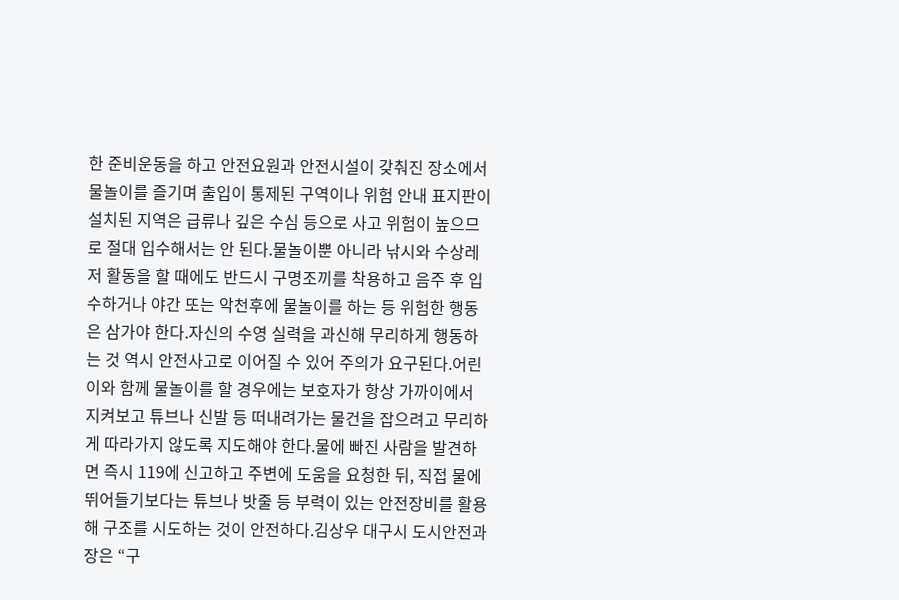한 준비운동을 하고 안전요원과 안전시설이 갖춰진 장소에서 물놀이를 즐기며 출입이 통제된 구역이나 위험 안내 표지판이 설치된 지역은 급류나 깊은 수심 등으로 사고 위험이 높으므로 절대 입수해서는 안 된다.물놀이뿐 아니라 낚시와 수상레저 활동을 할 때에도 반드시 구명조끼를 착용하고 음주 후 입수하거나 야간 또는 악천후에 물놀이를 하는 등 위험한 행동은 삼가야 한다.자신의 수영 실력을 과신해 무리하게 행동하는 것 역시 안전사고로 이어질 수 있어 주의가 요구된다.어린이와 함께 물놀이를 할 경우에는 보호자가 항상 가까이에서 지켜보고 튜브나 신발 등 떠내려가는 물건을 잡으려고 무리하게 따라가지 않도록 지도해야 한다.물에 빠진 사람을 발견하면 즉시 119에 신고하고 주변에 도움을 요청한 뒤, 직접 물에 뛰어들기보다는 튜브나 밧줄 등 부력이 있는 안전장비를 활용해 구조를 시도하는 것이 안전하다.김상우 대구시 도시안전과장은 “구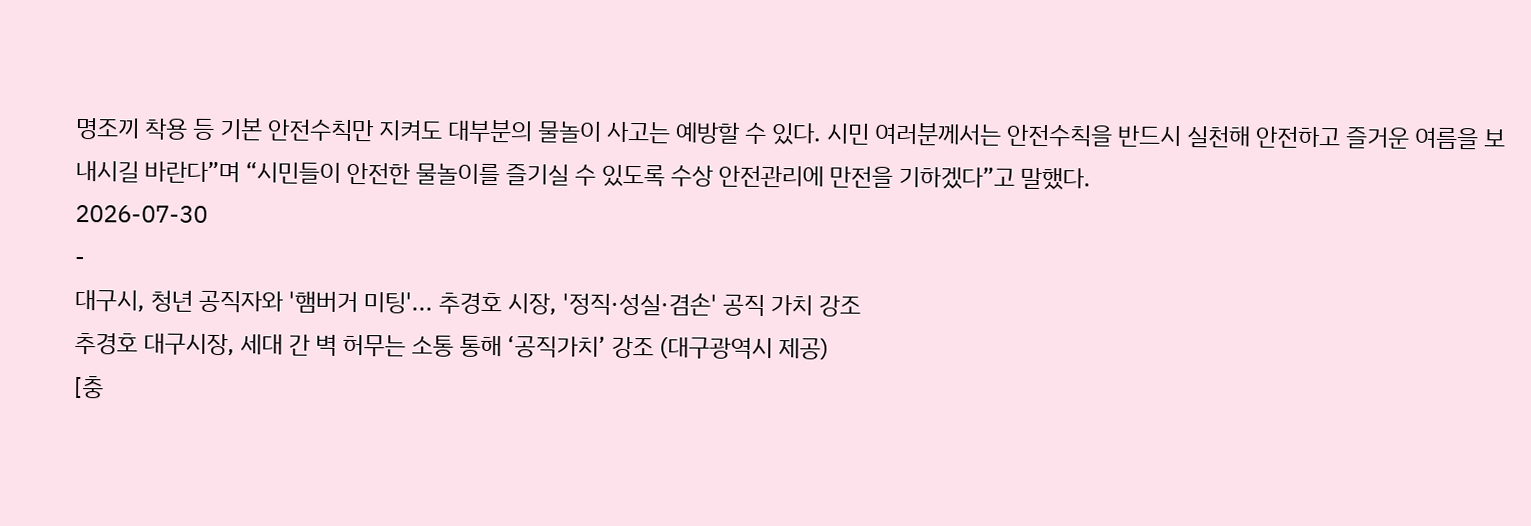명조끼 착용 등 기본 안전수칙만 지켜도 대부분의 물놀이 사고는 예방할 수 있다. 시민 여러분께서는 안전수칙을 반드시 실천해 안전하고 즐거운 여름을 보내시길 바란다”며 “시민들이 안전한 물놀이를 즐기실 수 있도록 수상 안전관리에 만전을 기하겠다”고 말했다.
2026-07-30
-
대구시, 청년 공직자와 '햄버거 미팅'... 추경호 시장, '정직·성실·겸손' 공직 가치 강조
추경호 대구시장, 세대 간 벽 허무는 소통 통해 ‘공직가치’ 강조 (대구광역시 제공)
[충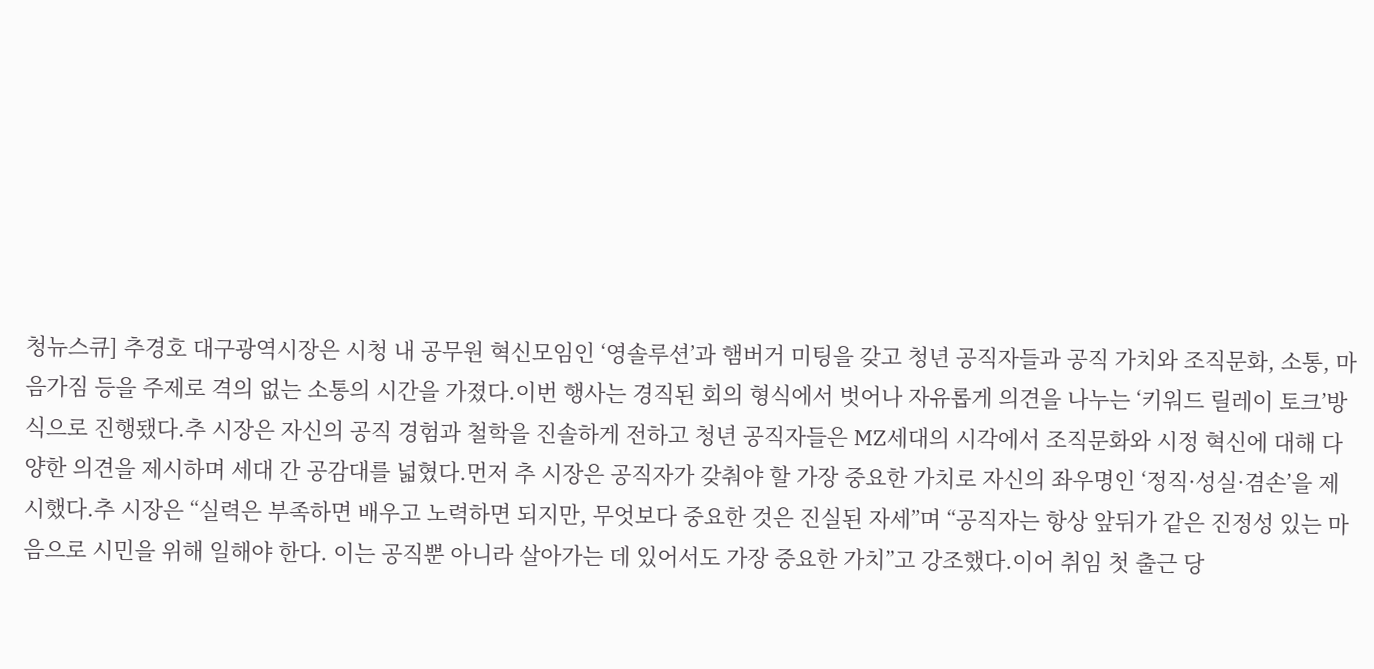청뉴스큐] 추경호 대구광역시장은 시청 내 공무원 혁신모임인 ‘영솔루션’과 햄버거 미팅을 갖고 청년 공직자들과 공직 가치와 조직문화, 소통, 마음가짐 등을 주제로 격의 없는 소통의 시간을 가졌다.이번 행사는 경직된 회의 형식에서 벗어나 자유롭게 의견을 나누는 ‘키워드 릴레이 토크’방식으로 진행됐다.추 시장은 자신의 공직 경험과 철학을 진솔하게 전하고 청년 공직자들은 MZ세대의 시각에서 조직문화와 시정 혁신에 대해 다양한 의견을 제시하며 세대 간 공감대를 넓혔다.먼저 추 시장은 공직자가 갖춰야 할 가장 중요한 가치로 자신의 좌우명인 ‘정직·성실·겸손’을 제시했다.추 시장은 “실력은 부족하면 배우고 노력하면 되지만, 무엇보다 중요한 것은 진실된 자세”며 “공직자는 항상 앞뒤가 같은 진정성 있는 마음으로 시민을 위해 일해야 한다. 이는 공직뿐 아니라 살아가는 데 있어서도 가장 중요한 가치”고 강조했다.이어 취임 첫 출근 당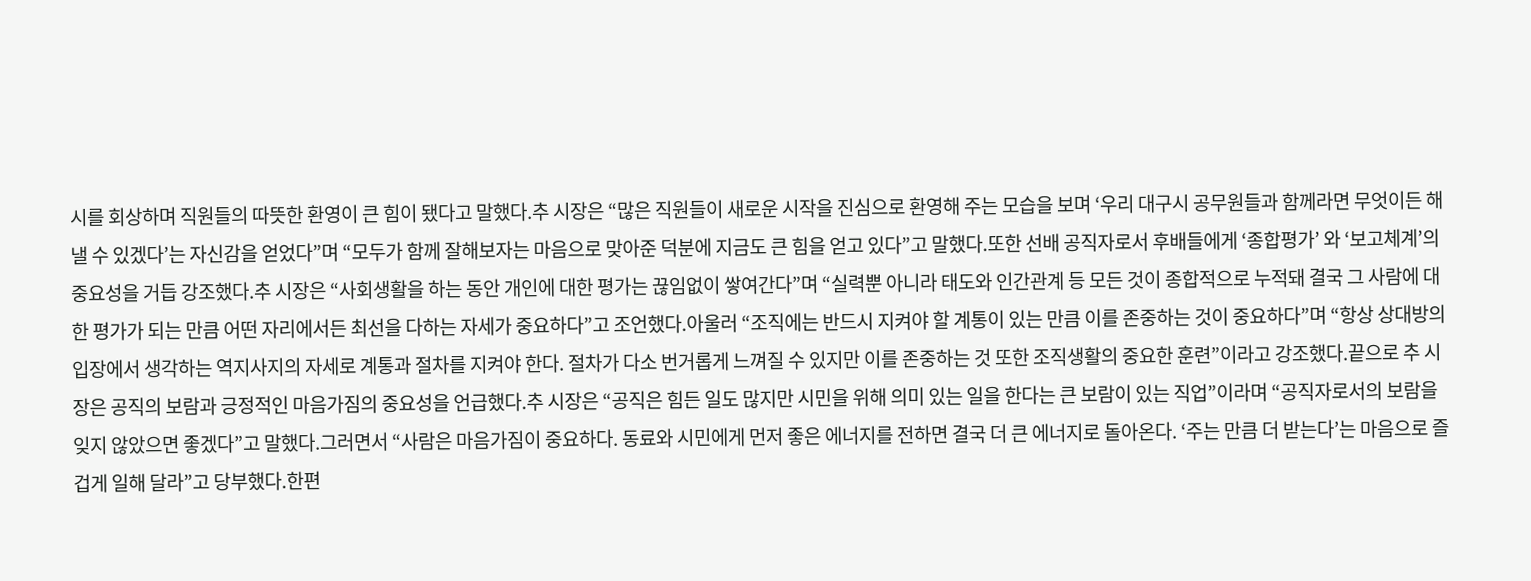시를 회상하며 직원들의 따뜻한 환영이 큰 힘이 됐다고 말했다.추 시장은 “많은 직원들이 새로운 시작을 진심으로 환영해 주는 모습을 보며 ‘우리 대구시 공무원들과 함께라면 무엇이든 해낼 수 있겠다’는 자신감을 얻었다”며 “모두가 함께 잘해보자는 마음으로 맞아준 덕분에 지금도 큰 힘을 얻고 있다”고 말했다.또한 선배 공직자로서 후배들에게 ‘종합평가’ 와 ‘보고체계’의 중요성을 거듭 강조했다.추 시장은 “사회생활을 하는 동안 개인에 대한 평가는 끊임없이 쌓여간다”며 “실력뿐 아니라 태도와 인간관계 등 모든 것이 종합적으로 누적돼 결국 그 사람에 대한 평가가 되는 만큼 어떤 자리에서든 최선을 다하는 자세가 중요하다”고 조언했다.아울러 “조직에는 반드시 지켜야 할 계통이 있는 만큼 이를 존중하는 것이 중요하다”며 “항상 상대방의 입장에서 생각하는 역지사지의 자세로 계통과 절차를 지켜야 한다. 절차가 다소 번거롭게 느껴질 수 있지만 이를 존중하는 것 또한 조직생활의 중요한 훈련”이라고 강조했다.끝으로 추 시장은 공직의 보람과 긍정적인 마음가짐의 중요성을 언급했다.추 시장은 “공직은 힘든 일도 많지만 시민을 위해 의미 있는 일을 한다는 큰 보람이 있는 직업”이라며 “공직자로서의 보람을 잊지 않았으면 좋겠다”고 말했다.그러면서 “사람은 마음가짐이 중요하다. 동료와 시민에게 먼저 좋은 에너지를 전하면 결국 더 큰 에너지로 돌아온다. ‘주는 만큼 더 받는다’는 마음으로 즐겁게 일해 달라”고 당부했다.한편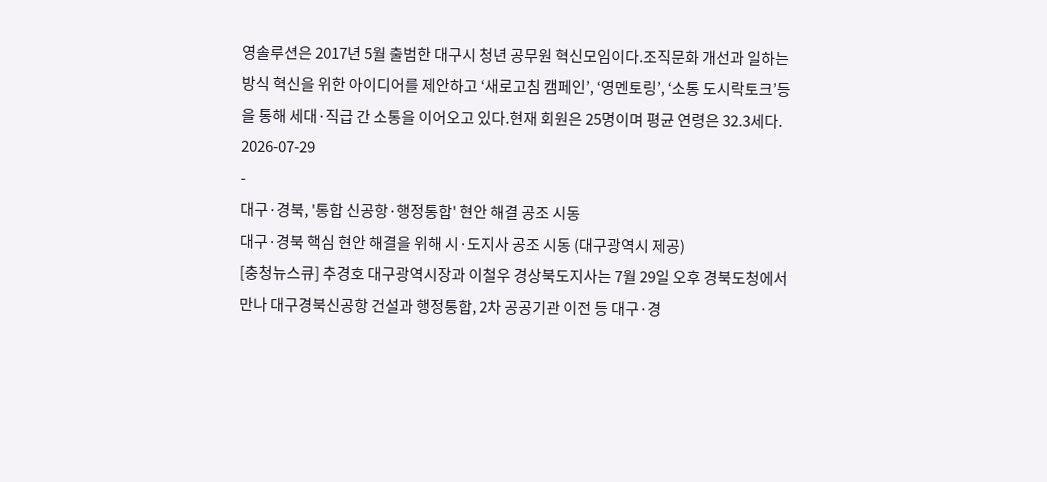영솔루션은 2017년 5월 출범한 대구시 청년 공무원 혁신모임이다.조직문화 개선과 일하는 방식 혁신을 위한 아이디어를 제안하고 ‘새로고침 캠페인’, ‘영멘토링’, ‘소통 도시락토크’등을 통해 세대·직급 간 소통을 이어오고 있다.현재 회원은 25명이며 평균 연령은 32.3세다.
2026-07-29
-
대구·경북, '통합 신공항·행정통합' 현안 해결 공조 시동
대구·경북 핵심 현안 해결을 위해 시·도지사 공조 시동 (대구광역시 제공)
[충청뉴스큐] 추경호 대구광역시장과 이철우 경상북도지사는 7월 29일 오후 경북도청에서 만나 대구경북신공항 건설과 행정통합, 2차 공공기관 이전 등 대구·경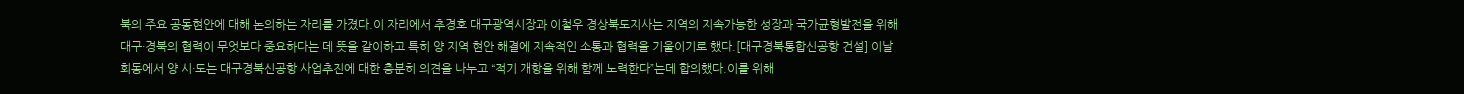북의 주요 공동현안에 대해 논의하는 자리를 가졌다.이 자리에서 추경호 대구광역시장과 이철우 경상북도지사는 지역의 지속가능한 성장과 국가균형발전을 위해 대구·경북의 협력이 무엇보다 중요하다는 데 뜻을 같이하고 특히 양 지역 현안 해결에 지속적인 소통과 협력을 기울이기로 했다.[대구경북통합신공항 건설] 이날 회동에서 양 시·도는 대구경북신공항 사업추진에 대한 충분히 의견을 나누고 “적기 개항을 위해 함께 노력한다”는데 합의했다.이를 위해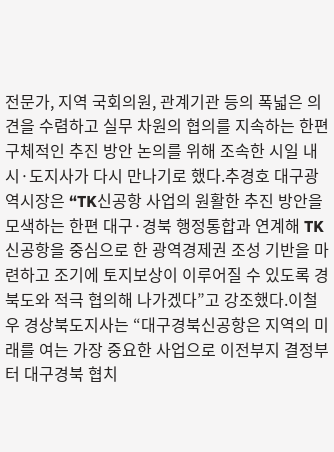전문가, 지역 국회의원, 관계기관 등의 폭넓은 의견을 수렴하고 실무 차원의 협의를 지속하는 한편 구체적인 추진 방안 논의를 위해 조속한 시일 내 시·도지사가 다시 만나기로 했다.추경호 대구광역시장은 “TK신공항 사업의 원활한 추진 방안을 모색하는 한편 대구·경북 행정통합과 연계해 TK신공항을 중심으로 한 광역경제권 조성 기반을 마련하고 조기에 토지보상이 이루어질 수 있도록 경북도와 적극 협의해 나가겠다”고 강조했다.이철우 경상북도지사는 “대구경북신공항은 지역의 미래를 여는 가장 중요한 사업으로 이전부지 결정부터 대구경북 협치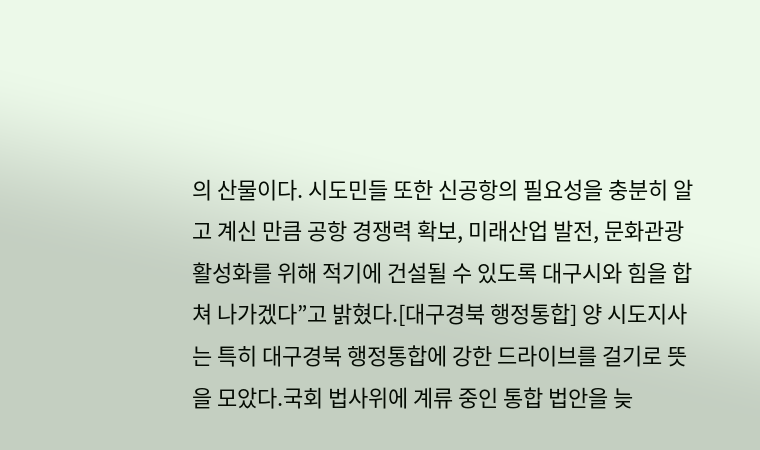의 산물이다. 시도민들 또한 신공항의 필요성을 충분히 알고 계신 만큼 공항 경쟁력 확보, 미래산업 발전, 문화관광 활성화를 위해 적기에 건설될 수 있도록 대구시와 힘을 합쳐 나가겠다”고 밝혔다.[대구경북 행정통합] 양 시도지사는 특히 대구경북 행정통합에 강한 드라이브를 걸기로 뜻을 모았다.국회 법사위에 계류 중인 통합 법안을 늦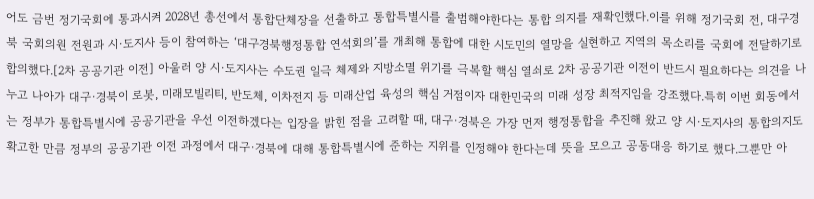어도 금번 정기국회에 통과시켜 2028년 총선에서 통합단체장을 선출하고 통합특별시를 출범해야한다는 통합 의지를 재확인했다.이를 위해 정기국회 전, 대구경북 국회의원 전원과 시·도지사 등이 참여하는 ‘대구경북행정통합 연석회의’를 개최해 통합에 대한 시도민의 열망을 실현하고 지역의 목소리를 국회에 전달하기로 합의했다.[2차 공공기관 이전] 아울러 양 시·도지사는 수도권 일극 체제와 지방소멸 위기를 극복할 핵심 열쇠로 2차 공공기관 이전이 반드시 필요하다는 의견을 나누고 나아가 대구·경북이 로봇, 미래모빌리티, 반도체, 이차전지 등 미래산업 육성의 핵심 거점이자 대한민국의 미래 성장 최적지임을 강조했다.특히 이번 회동에서는 정부가 통합특별시에 공공기관을 우선 이전하겠다는 입장을 밝힌 점을 고려할 때, 대구·경북은 가장 먼저 행정통합을 추진해 왔고 양 시·도지사의 통합의지도 확고한 만큼 정부의 공공기관 이전 과정에서 대구·경북에 대해 통합특별시에 준하는 지위를 인정해야 한다는데 뜻을 모으고 공동대응 하기로 했다.그뿐만 아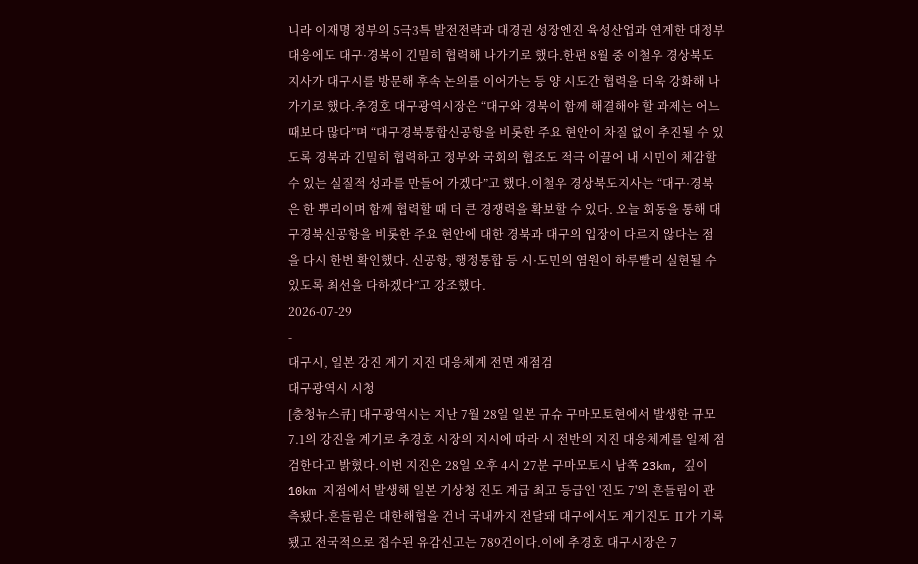니라 이재명 정부의 5극3특 발전전략과 대경권 성장엔진 육성산업과 연계한 대정부 대응에도 대구·경북이 긴밀히 협력해 나가기로 했다.한편 8월 중 이철우 경상북도지사가 대구시를 방문해 후속 논의를 이어가는 등 양 시도간 협력을 더욱 강화해 나가기로 했다.추경호 대구광역시장은 “대구와 경북이 함께 해결해야 할 과제는 어느 때보다 많다”며 “대구경북통합신공항을 비롯한 주요 현안이 차질 없이 추진될 수 있도록 경북과 긴밀히 협력하고 정부와 국회의 협조도 적극 이끌어 내 시민이 체감할 수 있는 실질적 성과를 만들어 가겠다”고 했다.이철우 경상북도지사는 “대구·경북은 한 뿌리이며 함께 협력할 때 더 큰 경쟁력을 확보할 수 있다. 오늘 회동을 통해 대구경북신공항을 비롯한 주요 현안에 대한 경북과 대구의 입장이 다르지 않다는 점을 다시 한번 확인했다. 신공항, 행정통합 등 시·도민의 염원이 하루빨리 실현될 수 있도록 최선을 다하겠다”고 강조했다.
2026-07-29
-
대구시, 일본 강진 계기 지진 대응체계 전면 재점검
대구광역시 시청
[충청뉴스큐] 대구광역시는 지난 7월 28일 일본 규슈 구마모토현에서 발생한 규모 7.1의 강진을 계기로 추경호 시장의 지시에 따라 시 전반의 지진 대응체계를 일제 점검한다고 밝혔다.이번 지진은 28일 오후 4시 27분 구마모토시 남쪽 23km, 깊이 10km 지점에서 발생해 일본 기상청 진도 계급 최고 등급인 '진도 7'의 흔들림이 관측됐다.흔들림은 대한해협을 건너 국내까지 전달돼 대구에서도 계기진도 Ⅱ가 기록됐고 전국적으로 접수된 유감신고는 789건이다.이에 추경호 대구시장은 7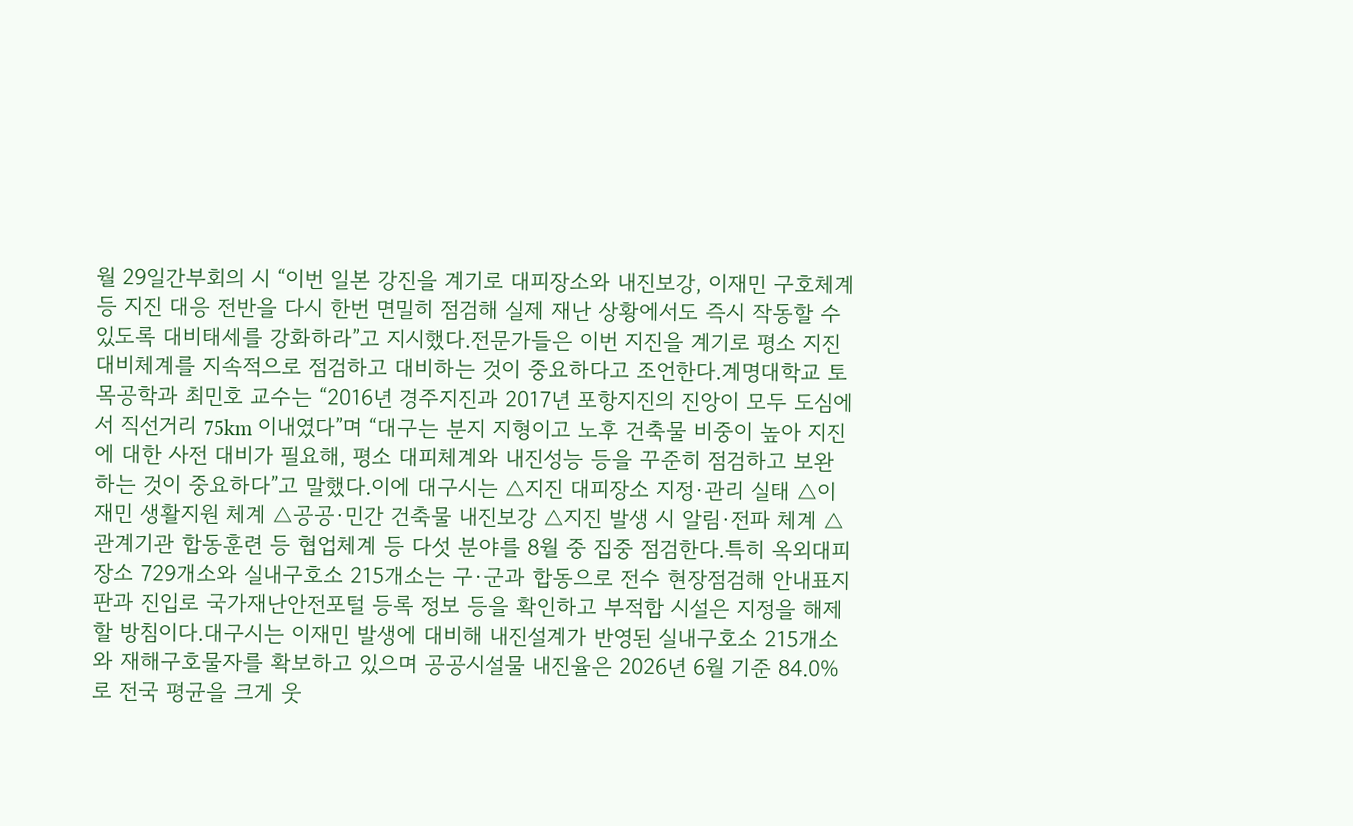월 29일간부회의 시 “이번 일본 강진을 계기로 대피장소와 내진보강, 이재민 구호체계 등 지진 대응 전반을 다시 한번 면밀히 점검해 실제 재난 상황에서도 즉시 작동할 수 있도록 대비태세를 강화하라”고 지시했다.전문가들은 이번 지진을 계기로 평소 지진 대비체계를 지속적으로 점검하고 대비하는 것이 중요하다고 조언한다.계명대학교 토목공학과 최민호 교수는 “2016년 경주지진과 2017년 포항지진의 진앙이 모두 도심에서 직선거리 75km 이내였다”며 “대구는 분지 지형이고 노후 건축물 비중이 높아 지진에 대한 사전 대비가 필요해, 평소 대피체계와 내진성능 등을 꾸준히 점검하고 보완하는 것이 중요하다”고 말했다.이에 대구시는 △지진 대피장소 지정·관리 실태 △이재민 생활지원 체계 △공공·민간 건축물 내진보강 △지진 발생 시 알림·전파 체계 △관계기관 합동훈련 등 협업체계 등 다섯 분야를 8월 중 집중 점검한다.특히 옥외대피장소 729개소와 실내구호소 215개소는 구·군과 합동으로 전수 현장점검해 안내표지판과 진입로 국가재난안전포털 등록 정보 등을 확인하고 부적합 시설은 지정을 해제할 방침이다.대구시는 이재민 발생에 대비해 내진설계가 반영된 실내구호소 215개소와 재해구호물자를 확보하고 있으며 공공시설물 내진율은 2026년 6월 기준 84.0%로 전국 평균을 크게 웃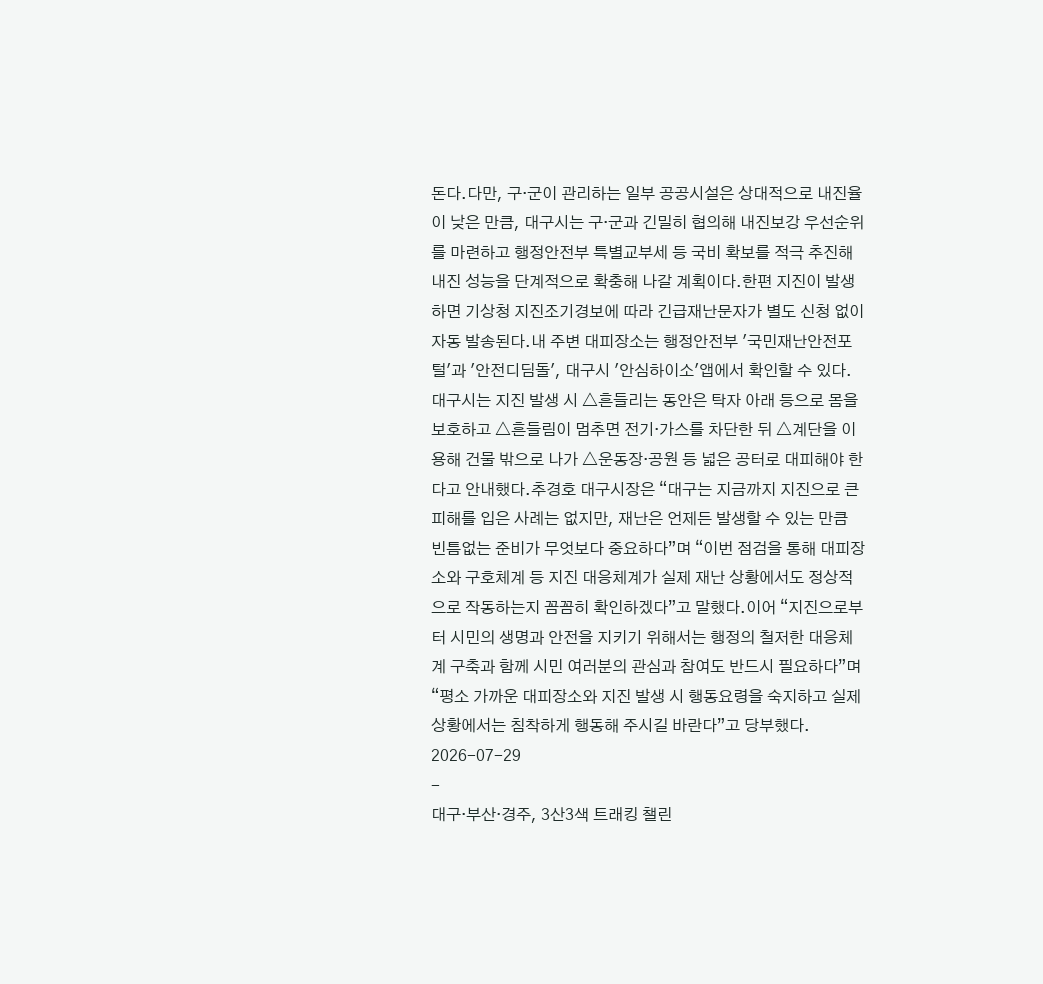돈다.다만, 구·군이 관리하는 일부 공공시설은 상대적으로 내진율이 낮은 만큼, 대구시는 구·군과 긴밀히 협의해 내진보강 우선순위를 마련하고 행정안전부 특별교부세 등 국비 확보를 적극 추진해 내진 성능을 단계적으로 확충해 나갈 계획이다.한편 지진이 발생하면 기상청 지진조기경보에 따라 긴급재난문자가 별도 신청 없이 자동 발송된다.내 주변 대피장소는 행정안전부 '국민재난안전포털'과 '안전디딤돌', 대구시 '안심하이소'앱에서 확인할 수 있다.대구시는 지진 발생 시 △흔들리는 동안은 탁자 아래 등으로 몸을 보호하고 △흔들림이 멈추면 전기·가스를 차단한 뒤 △계단을 이용해 건물 밖으로 나가 △운동장·공원 등 넓은 공터로 대피해야 한다고 안내했다.추경호 대구시장은 “대구는 지금까지 지진으로 큰 피해를 입은 사례는 없지만, 재난은 언제든 발생할 수 있는 만큼 빈틈없는 준비가 무엇보다 중요하다”며 “이번 점검을 통해 대피장소와 구호체계 등 지진 대응체계가 실제 재난 상황에서도 정상적으로 작동하는지 꼼꼼히 확인하겠다”고 말했다.이어 “지진으로부터 시민의 생명과 안전을 지키기 위해서는 행정의 철저한 대응체계 구축과 함께 시민 여러분의 관심과 참여도 반드시 필요하다”며 “평소 가까운 대피장소와 지진 발생 시 행동요령을 숙지하고 실제 상황에서는 침착하게 행동해 주시길 바란다”고 당부했다.
2026-07-29
-
대구·부산·경주, 3산3색 트래킹 챌린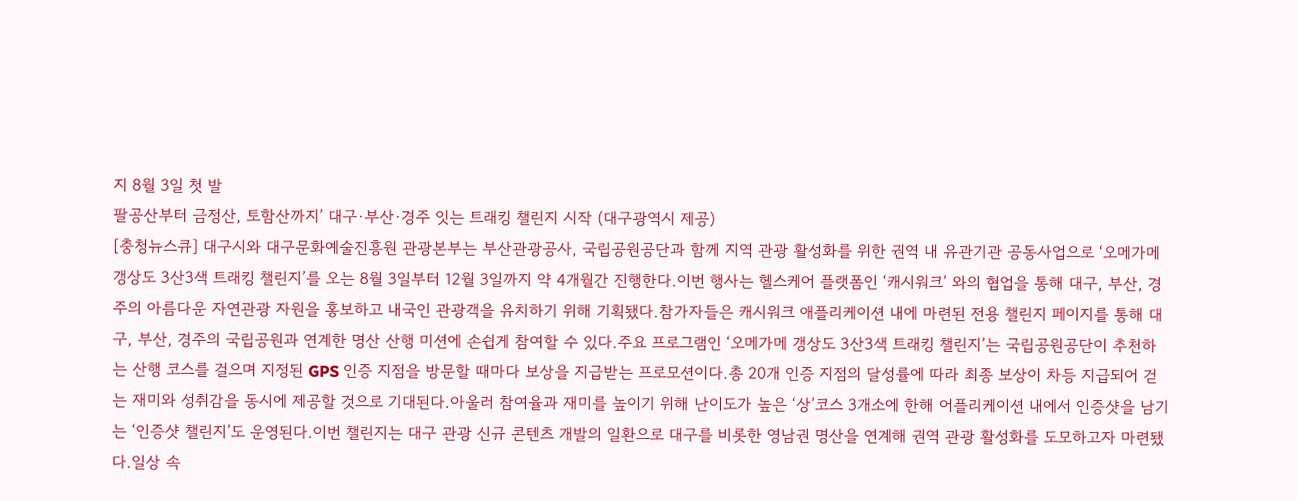지 8월 3일 첫 발
팔공산부터 금정산, 토함산까지’ 대구·부산·경주 잇는 트래킹 챌린지 시작 (대구광역시 제공)
[충청뉴스큐] 대구시와 대구문화예술진흥원 관광본부는 부산관광공사, 국립공원공단과 함께 지역 관광 활성화를 위한 권역 내 유관기관 공동사업으로 ‘오메가메 갱상도 3산3색 트래킹 챌린지’를 오는 8월 3일부터 12월 3일까지 약 4개월간 진행한다.이번 행사는 헬스케어 플랫폼인 ‘캐시워크’ 와의 협업을 통해 대구, 부산, 경주의 아름다운 자연관광 자원을 홍보하고 내국인 관광객을 유치하기 위해 기획됐다.참가자들은 캐시워크 애플리케이션 내에 마련된 전용 챌린지 페이지를 통해 대구, 부산, 경주의 국립공원과 연계한 명산 산행 미션에 손쉽게 참여할 수 있다.주요 프로그램인 ‘오메가메 갱상도 3산3색 트래킹 챌린지’는 국립공원공단이 추천하는 산행 코스를 걸으며 지정된 GPS 인증 지점을 방문할 때마다 보상을 지급받는 프로모션이다.총 20개 인증 지점의 달성률에 따라 최종 보상이 차등 지급되어 걷는 재미와 성취감을 동시에 제공할 것으로 기대된다.아울러 참여율과 재미를 높이기 위해 난이도가 높은 ‘상’코스 3개소에 한해 어플리케이션 내에서 인증샷을 남기는 ‘인증샷 챌린지’도 운영된다.이번 챌린지는 대구 관광 신규 콘텐츠 개발의 일환으로 대구를 비롯한 영남권 명산을 연계해 권역 관광 활성화를 도모하고자 마련됐다.일상 속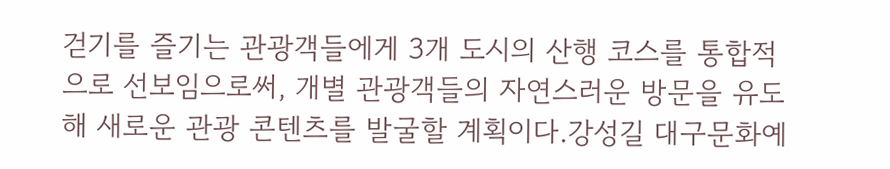걷기를 즐기는 관광객들에게 3개 도시의 산행 코스를 통합적으로 선보임으로써, 개별 관광객들의 자연스러운 방문을 유도해 새로운 관광 콘텐츠를 발굴할 계획이다.강성길 대구문화예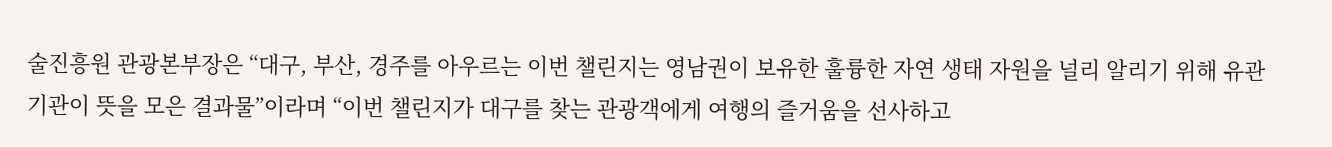술진흥원 관광본부장은 “대구, 부산, 경주를 아우르는 이번 챌린지는 영남권이 보유한 훌륭한 자연 생태 자원을 널리 알리기 위해 유관기관이 뜻을 모은 결과물”이라며 “이번 챌린지가 대구를 찾는 관광객에게 여행의 즐거움을 선사하고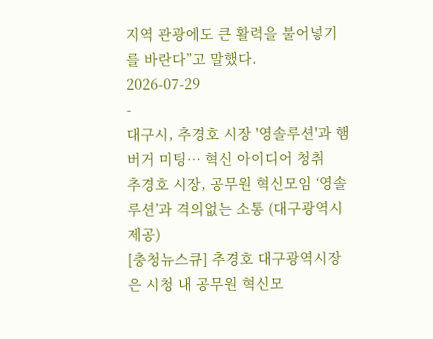지역 관광에도 큰 활력을 불어넣기를 바란다”고 말했다.
2026-07-29
-
대구시, 추경호 시장 '영솔루션'과 햄버거 미팅… 혁신 아이디어 청취
추경호 시장, 공무원 혁신모임 ‘영솔루션’과 격의없는 소통 (대구광역시 제공)
[충청뉴스큐] 추경호 대구광역시장은 시청 내 공무원 혁신모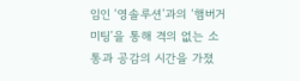임인 ‘영솔루션’과의 ‘햄버거 미팅’을 통해 격의 없는 소통과 공감의 시간을 가졌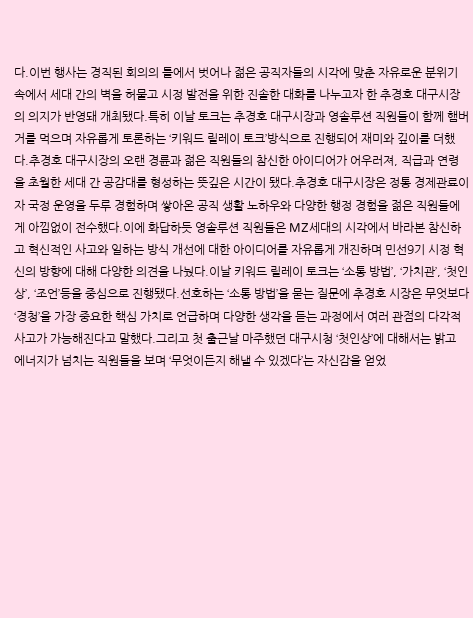다.이번 행사는 경직된 회의의 틀에서 벗어나 젊은 공직자들의 시각에 맞춘 자유로운 분위기 속에서 세대 간의 벽을 허물고 시정 발전을 위한 진솔한 대화를 나누고자 한 추경호 대구시장의 의지가 반영돼 개최됐다.특히 이날 토크는 추경호 대구시장과 영솔루션 직원들이 함께 햄버거를 먹으며 자유롭게 토론하는 ‘키워드 릴레이 토크’방식으로 진행되어 재미와 깊이를 더했다.추경호 대구시장의 오랜 경륜과 젊은 직원들의 참신한 아이디어가 어우러져, 직급과 연령을 초월한 세대 간 공감대를 형성하는 뜻깊은 시간이 됐다.추경호 대구시장은 정통 경제관료이자 국정 운영을 두루 경험하며 쌓아온 공직 생활 노하우와 다양한 행정 경험을 젊은 직원들에게 아낌없이 전수했다.이에 화답하듯 영솔루션 직원들은 MZ세대의 시각에서 바라본 참신하고 혁신적인 사고와 일하는 방식 개선에 대한 아이디어를 자유롭게 개진하며 민선9기 시정 혁신의 방향에 대해 다양한 의견을 나눴다.이날 키워드 릴레이 토크는 ‘소통 방법’, ‘가치관’, ‘첫인상’, ‘조언’등을 중심으로 진행됐다.선호하는 ‘소통 방법’을 묻는 질문에 추경호 시장은 무엇보다 ‘경청’을 가장 중요한 핵심 가치로 언급하며 다양한 생각을 듣는 과정에서 여러 관점의 다각적 사고가 가능해진다고 말했다.그리고 첫 출근날 마주했던 대구시청 ‘첫인상’에 대해서는 밝고 에너지가 넘치는 직원들을 보며 ‘무엇이든지 해낼 수 있겠다’는 자신감을 얻었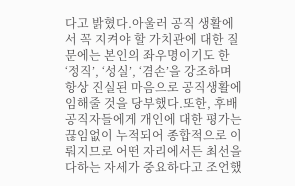다고 밝혔다.아울러 공직 생활에서 꼭 지켜야 할 가치관에 대한 질문에는 본인의 좌우명이기도 한 ‘정직’, ‘성실’, ‘겸손’을 강조하며 항상 진실된 마음으로 공직생활에 임해줄 것을 당부했다.또한, 후배 공직자들에게 개인에 대한 평가는 끊임없이 누적되어 종합적으로 이뤄지므로 어떤 자리에서든 최선을 다하는 자세가 중요하다고 조언했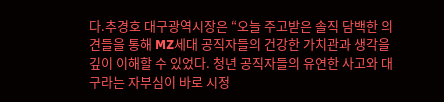다.추경호 대구광역시장은 “오늘 주고받은 솔직 담백한 의견들을 통해 MZ세대 공직자들의 건강한 가치관과 생각을 깊이 이해할 수 있었다. 청년 공직자들의 유연한 사고와 대구라는 자부심이 바로 시정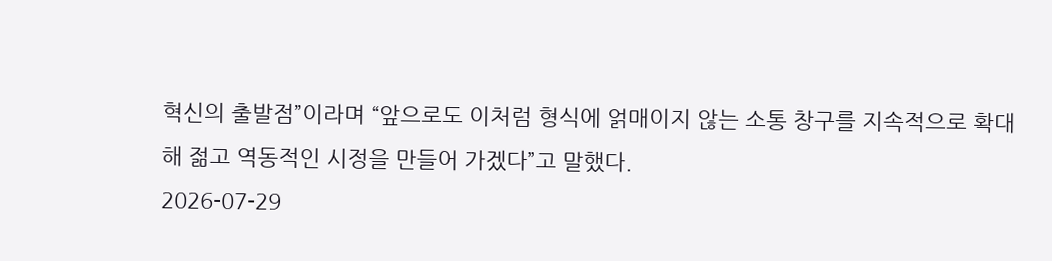혁신의 출발점”이라며 “앞으로도 이처럼 형식에 얽매이지 않는 소통 창구를 지속적으로 확대해 젊고 역동적인 시정을 만들어 가겠다”고 말했다.
2026-07-29